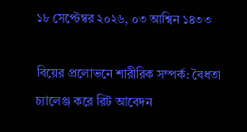১৮ সেপ্টেম্বর ২০২৬, ০৩ আশ্বিন ১৪৩৩

বিয়ের প্রলোভনে শারীরিক সম্পর্ক: বৈধতা চ্যালেঞ্জ করে রিট আবেদন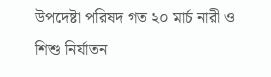উপদেষ্টা পরিষদ গত ২০ মার্চ নারী ও শিশু নির্যাতন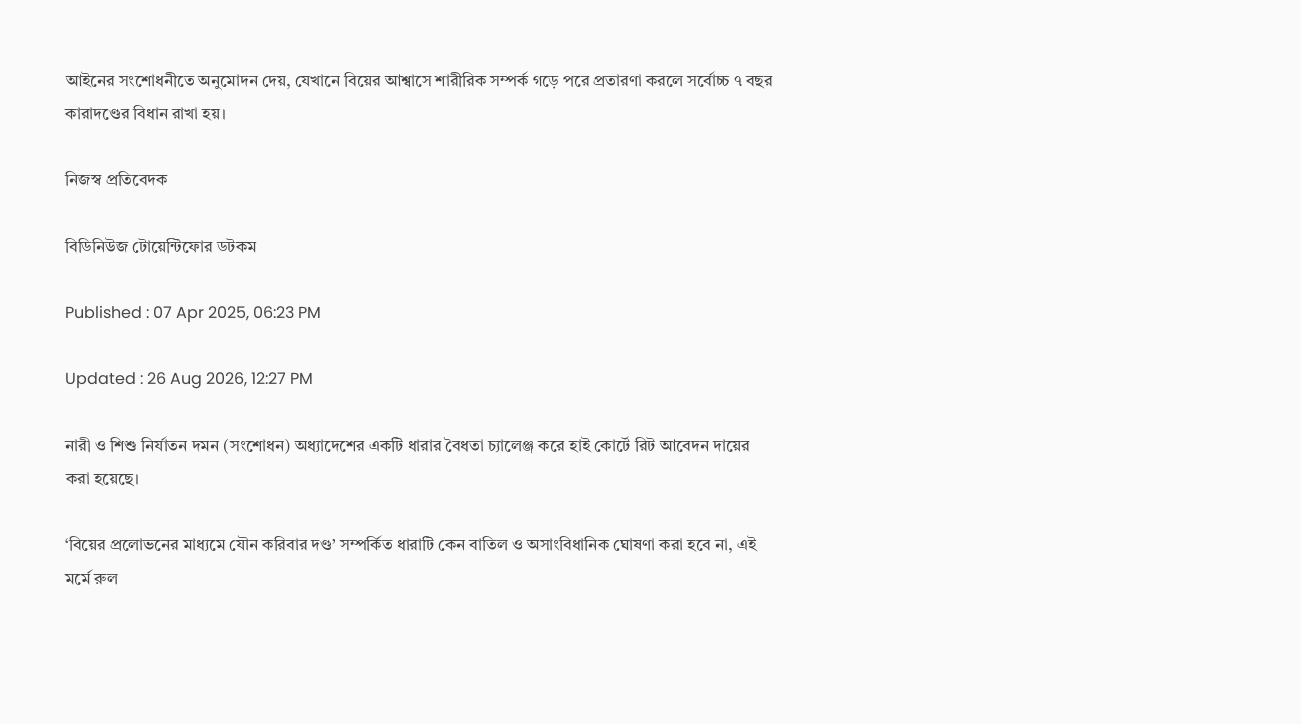আইনের সংশোধনীতে অনুমোদন দেয়, যেখানে বিয়ের আশ্বাসে শারীরিক সম্পর্ক গড়ে পরে প্রতারণা করলে সর্বোচ্চ ৭ বছর কারাদণ্ডের বিধান রাখা হয়।

নিজস্ব প্রতিবেদক

বিডিনিউজ টোয়েন্টিফোর ডটকম

Published : 07 Apr 2025, 06:23 PM

Updated : 26 Aug 2026, 12:27 PM

নারী ও শিশু নির্যাতন দমন (সংশোধন) অধ্যাদেশের একটি ধারার বৈধতা চ্যালেঞ্জ করে হাই কোর্টে রিট আবেদন দায়ের করা হয়েছে।

‘বিয়ের প্রলোভনের মাধ্যমে যৌন করিবার দণ্ড’ সম্পর্কিত ধারাটি কেন বাতিল ও অসাংবিধানিক ঘোষণা করা হবে না, এই মর্মে রুল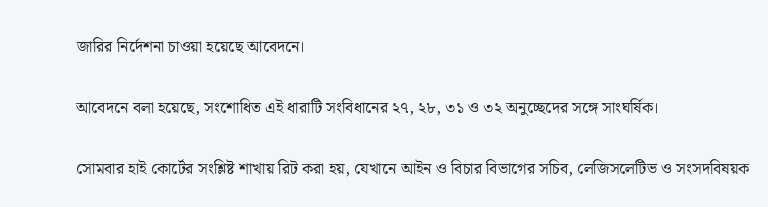জারির নির্দেশনা চাওয়া হয়েছে আবেদনে।

আবেদনে বলা হয়েছে, সংশোধিত এই ধারাটি সংবিধানের ২৭, ২৮, ৩১ ও ৩২ অনুচ্ছেদের সঙ্গে সাংঘর্ষিক।

সোমবার হাই কোর্টের সংশ্লিষ্ট শাখায় রিট করা হয়, যেখানে আইন ও বিচার বিভাগের সচিব, লেজিসলেটিভ ও সংসদবিষয়ক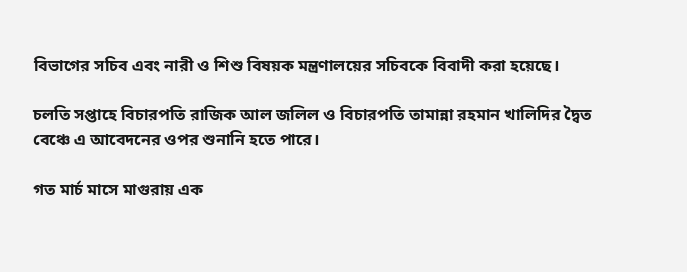বিভাগের সচিব এবং নারী ও শিশু বিষয়ক মন্ত্রণালয়ের সচিবকে বিবাদী করা হয়েছে।

চলতি সপ্তাহে বিচারপতি রাজিক আল জলিল ও বিচারপতি তামান্না রহমান খালিদির দ্বৈত বেঞ্চে এ আবেদনের ওপর শুনানি হতে পারে।

গত মার্চ মাসে মাগুরায় এক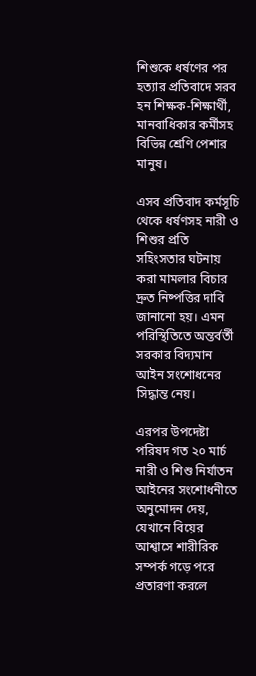শিশুকে ধর্ষণের পর হত্যার প্রতিবাদে সরব হন শিক্ষক-শিক্ষার্থী, মানবাধিকার কর্মীসহ বিভিন্ন শ্রেণি পেশার মানুষ।

এসব প্রতিবাদ কর্মসূচি থেকে ধর্ষণসহ নারী ও শিশুর প্রতি সহিংসতার ঘটনায় করা মামলার বিচার দ্রুত নিষ্পত্তির দাবি জানানো হয়। এমন পরিস্থিতিতে অন্তর্বর্তী সরকার বিদ্যমান আইন সংশোধনের সিদ্ধান্ত নেয়।

এরপর উপদেষ্টা পরিষদ গত ২০ মার্চ নারী ও শিশু নির্যাতন আইনের সংশোধনীতে অনুমোদন দেয়, যেখানে বিয়ের আশ্বাসে শারীরিক সম্পর্ক গড়ে পরে প্রতারণা করলে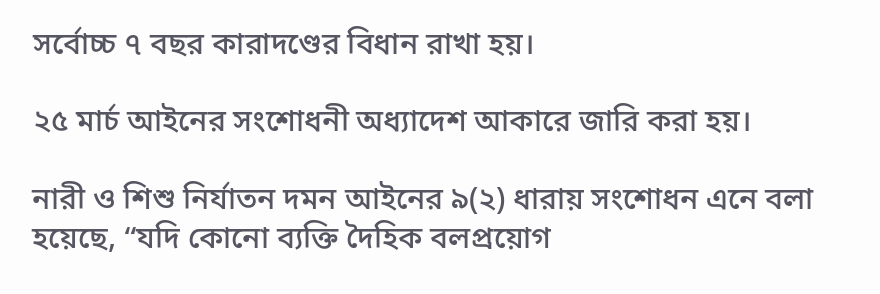সর্বোচ্চ ৭ বছর কারাদণ্ডের বিধান রাখা হয়।

২৫ মার্চ আইনের সংশোধনী অধ্যাদেশ আকারে জারি করা হয়।

নারী ও শিশু নির্যাতন দমন আইনের ৯(২) ধারায় সংশোধন এনে বলা হয়েছে, “যদি কোনো ব্যক্তি দৈহিক বলপ্রয়োগ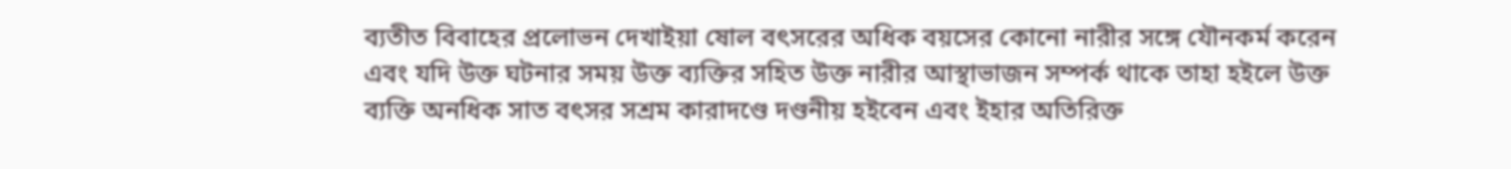ব্যতীত বিবাহের প্রলোভন দেখাইয়া ষোল বৎসরের অধিক বয়সের কোনো নারীর সঙ্গে যৌনকর্ম করেন এবং যদি উক্ত ঘটনার সময় উক্ত ব্যক্তির সহিত উক্ত নারীর আস্থাভাজন সম্পর্ক থাকে তাহা হইলে উক্ত ব্যক্তি অনধিক সাত বৎসর সশ্রম কারাদণ্ডে দণ্ডনীয় হইবেন এবং ইহার অতিরিক্ত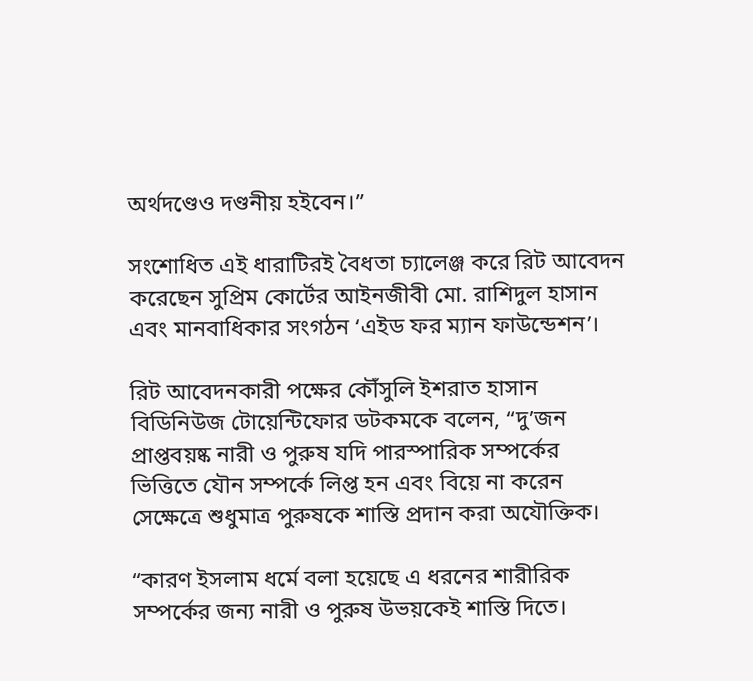অর্থদণ্ডেও দণ্ডনীয় হইবেন।”

সংশোধিত এই ধারাটিরই বৈধতা চ্যালেঞ্জ করে রিট আবেদন করেছেন সুপ্রিম কোর্টের আইনজীবী মো. রাশিদুল হাসান এবং মানবাধিকার সংগঠন ‘এইড ফর ম্যান ফাউন্ডেশন’।

রিট আবেদনকারী পক্ষের কৌঁসুলি ইশরাত হাসান বিডিনিউজ টোয়েন্টিফোর ডটকমকে বলেন, “দু’জন প্রাপ্তবয়ষ্ক নারী ও পুরুষ যদি পারস্পারিক সম্পর্কের ভিত্তিতে যৌন সম্পর্কে লিপ্ত হন এবং বিয়ে না করেন সেক্ষেত্রে শুধুমাত্র পুরুষকে শাস্তি প্রদান করা অযৌক্তিক।

“কারণ ইসলাম ধর্মে বলা হয়েছে এ ধরনের শারীরিক সম্পর্কের জন্য নারী ও পুরুষ উভয়কেই শাস্তি দিতে।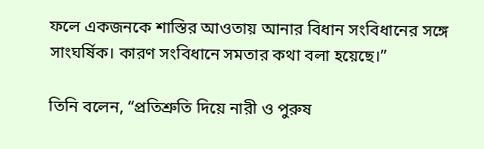ফলে একজনকে শাস্তির আওতায় আনার বিধান সংবিধানের সঙ্গে সাংঘর্ষিক। কারণ সংবিধানে সমতার কথা বলা হয়েছে।”

তিনি বলেন, “প্রতিশ্রুতি দিয়ে নারী ও পুরুষ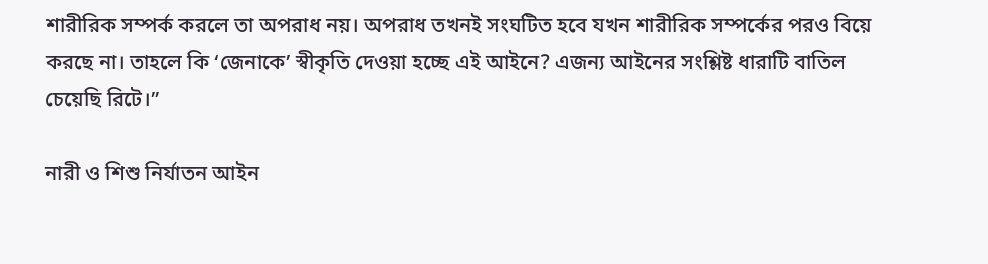শারীরিক সম্পর্ক করলে তা অপরাধ নয়। অপরাধ তখনই সংঘটিত হবে যখন শারীরিক সম্পর্কের পরও বিয়ে করছে না। তাহলে কি ‘জেনাকে’ স্বীকৃতি দেওয়া হচ্ছে এই আইনে? এজন্য আইনের সংশ্লিষ্ট ধারাটি বাতিল চেয়েছি রিটে।”

নারী ও শিশু নির্যাতন আইন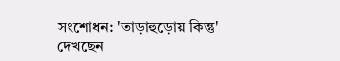সংশোধন: 'তাড়াহুড়োয় কিন্তু' দেখছেন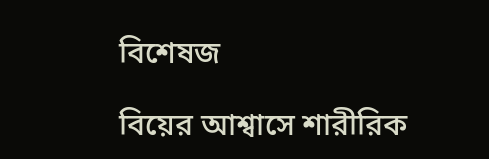বিশেষজ

বিয়ের আশ্বাসে শারীরিক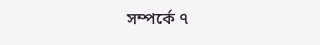সম্পর্কে ৭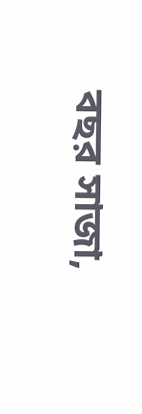বছর সাজা,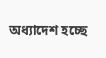অধ্যাদেশ হচ্ছে